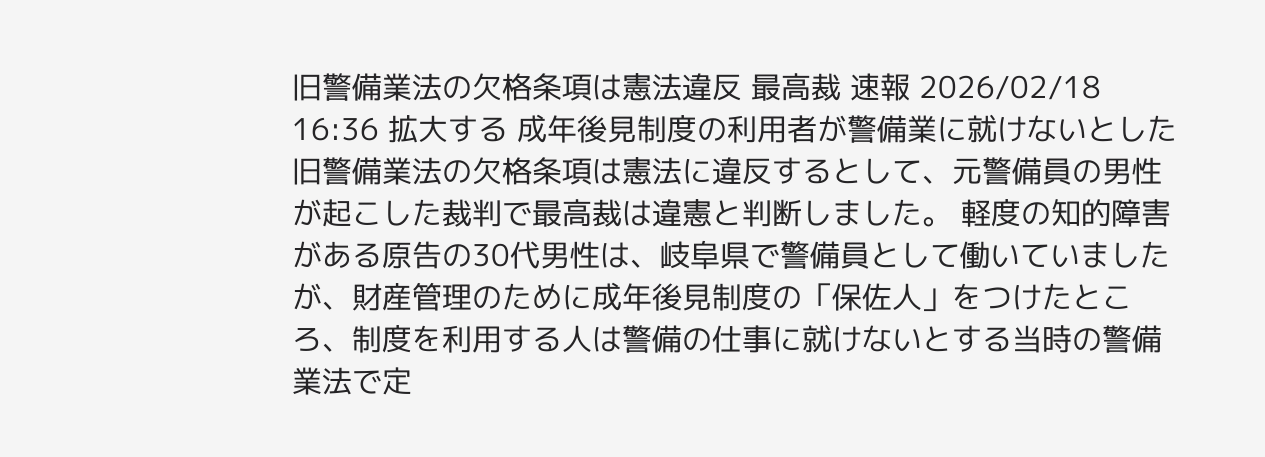旧警備業法の欠格条項は憲法違反 最高裁 速報 2026/02/18 16:36 拡大する 成年後見制度の利用者が警備業に就けないとした旧警備業法の欠格条項は憲法に違反するとして、元警備員の男性が起こした裁判で最高裁は違憲と判断しました。 軽度の知的障害がある原告の30代男性は、岐阜県で警備員として働いていましたが、財産管理のために成年後見制度の「保佐人」をつけたところ、制度を利用する人は警備の仕事に就けないとする当時の警備業法で定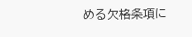める欠格条項に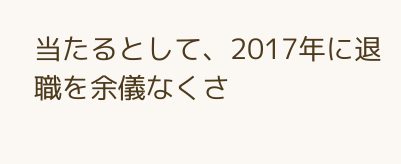当たるとして、2017年に退職を余儀なくさ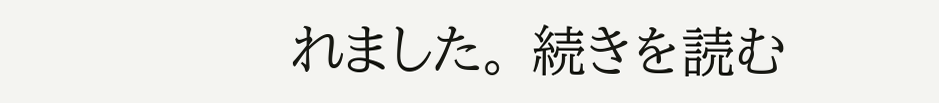れました。 続きを読む